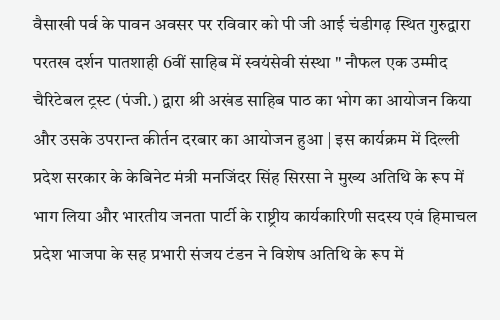वैसाखी पर्व के पावन अवसर पर रविवार को पी जी आई चंडीगढ़ स्थित गुरुद्वारा परतख दर्शन पातशाही 6वीं साहिब में स्वयंसेवी संस्था " नौफल एक उम्मीद चैरिटेबल ट्रस्ट (पंजी.) द्वारा श्री अखंड साहिब पाठ का भोग का आयोजन किया और उसके उपरान्त कीर्तन दरबार का आयोजन हुआ | इस कार्यक्रम में दिल्ली प्रदेश सरकार के केबिनेट मंत्री मनजिंदर सिंह सिरसा ने मुख्य अतिथि के रूप में भाग लिया और भारतीय जनता पार्टी के राष्ट्रीय कार्यकारिणी सदस्य एवं हिमाचल प्रदेश भाजपा के सह प्रभारी संजय टंडन ने विशेष अतिथि के रूप में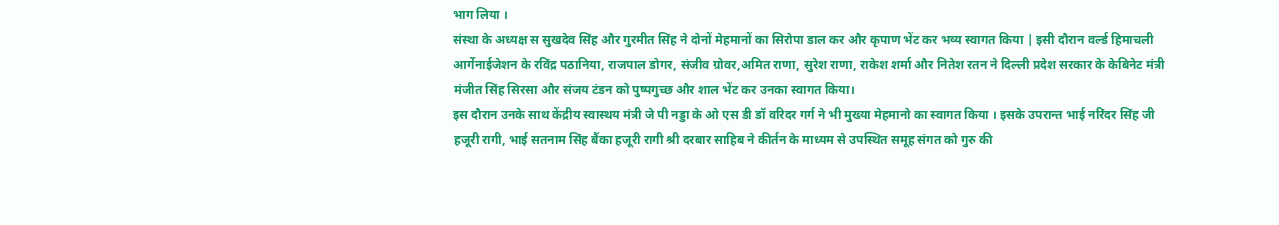भाग लिया ।
संस्था के अध्यक्ष स सुखदेव सिंह और गुरमीत सिंह ने दोनों मेहमानों का सिरोपा डाल कर और कृपाण भेंट कर भव्य स्वागत किया | इसी दौरान वर्ल्ड हिमाचली आर्गेनाईजेशन के रविंद्र पठानिया, राजपाल डोगर, संजीव ग्रोवर,अमित राणा, सुरेश राणा, राकेश शर्मा और नितेश रतन ने दिल्ली प्रदेश सरकार के केबिनेट मंत्री मंजीत सिंह सिरसा और संजय टंडन को पुष्पगुच्छ और शाल भेंट कर उनका स्वागत किया।
इस दौरान उनके साथ केंद्रीय स्वास्थय मंत्री जे पी नड्डा के ओ एस डी डॉ वरिदर गर्ग ने भी मुख्या मेहमानो का स्वागत किया । इसके उपरान्त भाई नरिंदर सिंह जी हजूरी रागी, भाई सतनाम सिंह बैंका हजूरी रागी श्री दरबार साहिब ने कीर्तन के माध्यम से उपस्थित समूह संगत को गुरु की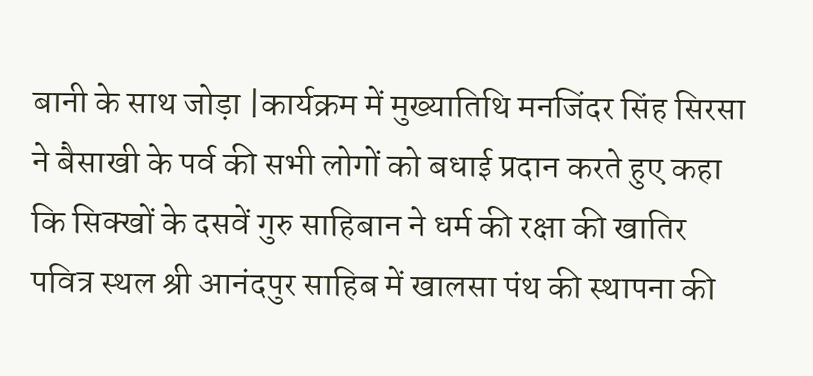बानी के साथ जोड़ा |कार्यक्रम में मुख्यातिथि मनजिंदर सिंह सिरसा ने बैसाखी के पर्व की सभी लोगों को बधाई प्रदान करते हुए कहा कि सिक्खों के दसवें गुरु साहिबान ने धर्म की रक्षा की खातिर पवित्र स्थल श्री आनंदपुर साहिब में खालसा पंथ की स्थापना की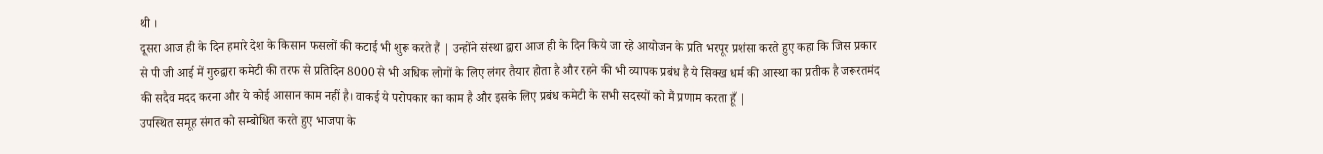थी ।
दूसरा आज ही के दिन हमारे देश के किसान फसलों की कटाई भी शुरू करते हैं | उन्होंने संस्था द्वारा आज ही के दिन किये जा रहे आयोजन के प्रति भरपूर प्रशंसा करते हुए कहा कि जिस प्रकार से पी जी आई में गुरुद्वारा कमेटी की तरफ से प्रतिदिन 8000 से भी अधिक लोगों के लिए लंगर तैयार होता है और रहने की भी व्यापक प्रबंध है ये सिक्ख धर्म की आस्था का प्रतीक है जरूरतमंद की सदैव मदद करना और ये कोई आसान काम नहीं है। वाकई ये परोपकार का काम है और इसके लिए प्रबंध कमेटी के सभी सदस्यों को मैं प्रणाम करता हूँ |
उपस्थित समूह संगत को सम्बोधित करते हुए भाजपा के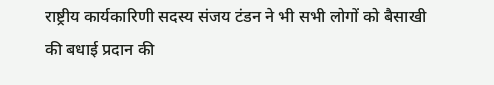राष्ट्रीय कार्यकारिणी सदस्य संजय टंडन ने भी सभी लोगों को बैसाखी की बधाई प्रदान की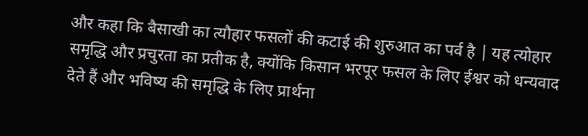और कहा कि बैसाखी का त्यौहार फसलों की कटाई की शुरुआत का पर्व है | यह त्योहार समृद्धि और प्रचुरता का प्रतीक है, क्योंकि किसान भरपूर फसल के लिए ईश्वर को धन्यवाद देते हैं और भविष्य की समृद्धि के लिए प्रार्थना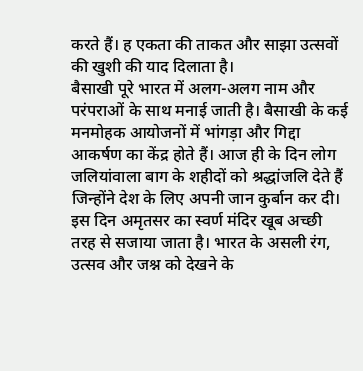करते हैं। ह एकता की ताकत और साझा उत्सवों की खुशी की याद दिलाता है।
बैसाखी पूरे भारत में अलग-अलग नाम और परंपराओं के साथ मनाई जाती है। बैसाखी के कई मनमोहक आयोजनों में भांगड़ा और गिद्दा आकर्षण का केंद्र होते हैं। आज ही के दिन लोग जलियांवाला बाग के शहीदों को श्रद्धांजलि देते हैं जिन्होंने देश के लिए अपनी जान कुर्बान कर दी। इस दिन अमृतसर का स्वर्ण मंदिर खूब अच्छी तरह से सजाया जाता है। भारत के असली रंग, उत्सव और जश्न को देखने के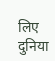लिए दुनिया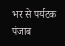भर से पर्यटक पंजाब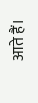आते हैं।